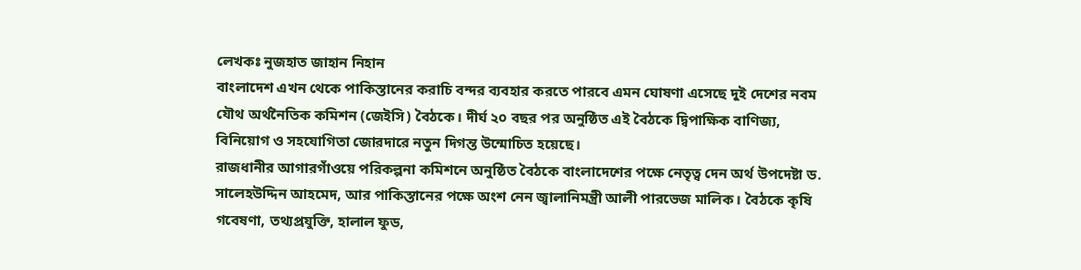লেখকঃ নুজহাত জাহান নিহান
বাংলাদেশ এখন থেকে পাকিস্তানের করাচি বন্দর ব্যবহার করতে পারবে এমন ঘোষণা এসেছে দুই দেশের নবম যৌথ অর্থনৈতিক কমিশন (জেইসি) বৈঠকে। দীর্ঘ ২০ বছর পর অনুষ্ঠিত এই বৈঠকে দ্বিপাক্ষিক বাণিজ্য, বিনিয়োগ ও সহযোগিতা জোরদারে নতুন দিগন্ত উন্মোচিত হয়েছে।
রাজধানীর আগারগাঁওয়ে পরিকল্পনা কমিশনে অনুষ্ঠিত বৈঠকে বাংলাদেশের পক্ষে নেতৃত্ব দেন অর্থ উপদেষ্টা ড. সালেহউদ্দিন আহমেদ, আর পাকিস্তানের পক্ষে অংশ নেন জ্বালানিমন্ত্রী আলী পারভেজ মালিক। বৈঠকে কৃষি গবেষণা, তথ্যপ্রযুক্তি, হালাল ফুড,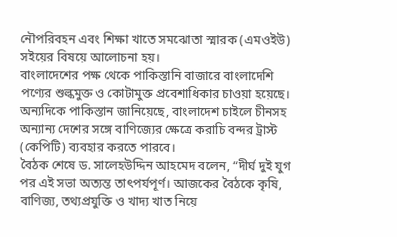নৌপরিবহন এবং শিক্ষা খাতে সমঝোতা স্মারক (এমওইউ) সইয়ের বিষয়ে আলোচনা হয়।
বাংলাদেশের পক্ষ থেকে পাকিস্তানি বাজারে বাংলাদেশি পণ্যের শুল্কমুক্ত ও কোটামুক্ত প্রবেশাধিকার চাওয়া হয়েছে। অন্যদিকে পাকিস্তান জানিয়েছে, বাংলাদেশ চাইলে চীনসহ অন্যান্য দেশের সঙ্গে বাণিজ্যের ক্ষেত্রে করাচি বন্দর ট্রাস্ট (কেপিটি) ব্যবহার করতে পারবে।
বৈঠক শেষে ড. সালেহউদ্দিন আহমেদ বলেন, “দীর্ঘ দুই যুগ পর এই সভা অত্যন্ত তাৎপর্যপূর্ণ। আজকের বৈঠকে কৃষি, বাণিজ্য, তথ্যপ্রযুক্তি ও খাদ্য খাত নিয়ে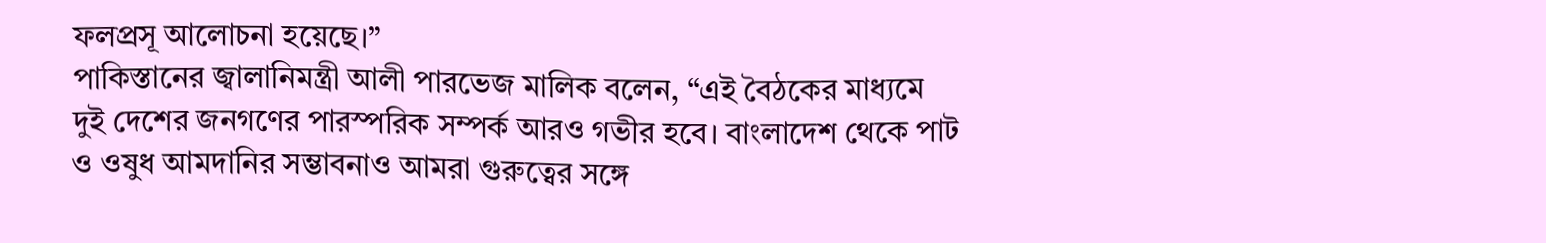ফলপ্রসূ আলোচনা হয়েছে।”
পাকিস্তানের জ্বালানিমন্ত্রী আলী পারভেজ মালিক বলেন, “এই বৈঠকের মাধ্যমে দুই দেশের জনগণের পারস্পরিক সম্পর্ক আরও গভীর হবে। বাংলাদেশ থেকে পাট ও ওষুধ আমদানির সম্ভাবনাও আমরা গুরুত্বের সঙ্গে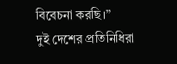বিবেচনা করছি।”
দুই দেশের প্রতিনিধিরা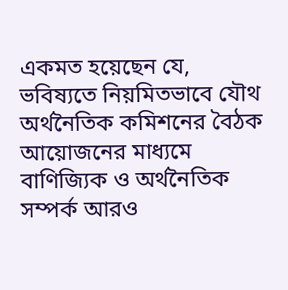একমত হয়েছেন যে, ভবিষ্যতে নিয়মিতভাবে যৌথ অর্থনৈতিক কমিশনের বৈঠক আয়োজনের মাধ্যমে বাণিজ্যিক ও অর্থনৈতিক সম্পর্ক আরও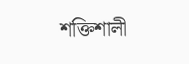শক্তিশালী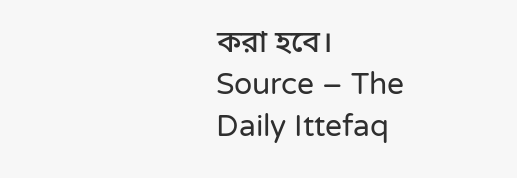করা হবে।
Source – The Daily Ittefaq